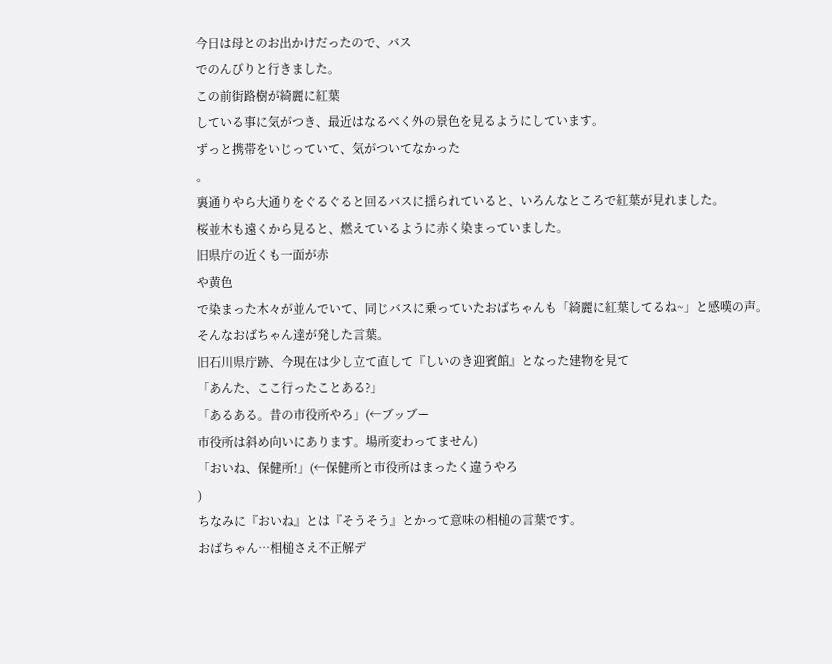今日は母とのお出かけだったので、バス
でのんびりと行きました。
この前街路樹が綺麗に紅葉
している事に気がつき、最近はなるべく外の景色を見るようにしています。
ずっと携帯をいじっていて、気がついてなかった
。
裏通りやら大通りをぐるぐると回るバスに揺られていると、いろんなところで紅葉が見れました。
桜並木も遠くから見ると、燃えているように赤く染まっていました。
旧県庁の近くも一面が赤
や黄色
で染まった木々が並んでいて、同じバスに乗っていたおばちゃんも「綺麗に紅葉してるね~」と感嘆の声。
そんなおばちゃん達が発した言葉。
旧石川県庁跡、今現在は少し立て直して『しいのき迎賓館』となった建物を見て
「あんた、ここ行ったことある?」
「あるある。昔の市役所やろ」(←ブッブー
市役所は斜め向いにあります。場所変わってません)
「おいね、保健所!」(←保健所と市役所はまったく違うやろ
)
ちなみに『おいね』とは『そうそう』とかって意味の相槌の言葉です。
おばちゃん…相槌さえ不正解デ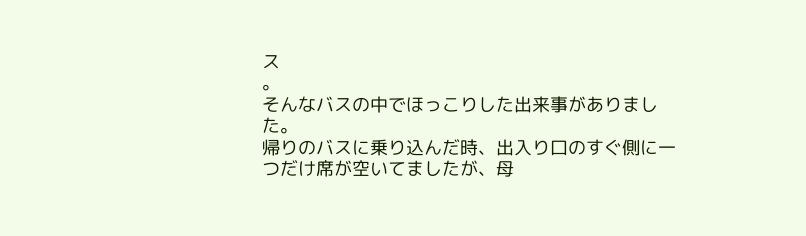ス
。
そんなバスの中でほっこりした出来事がありました。
帰りのバスに乗り込んだ時、出入り口のすぐ側に一つだけ席が空いてましたが、母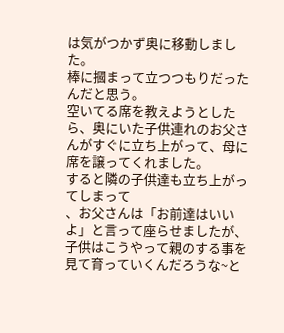は気がつかず奥に移動しました。
棒に摑まって立つつもりだったんだと思う。
空いてる席を教えようとしたら、奥にいた子供連れのお父さんがすぐに立ち上がって、母に席を譲ってくれました。
すると隣の子供達も立ち上がってしまって
、お父さんは「お前達はいいよ」と言って座らせましたが、子供はこうやって親のする事を見て育っていくんだろうな~と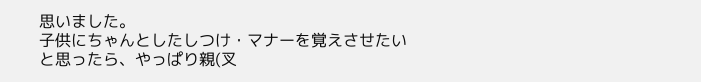思いました。
子供にちゃんとしたしつけ・マナーを覚えさせたいと思ったら、やっぱり親(叉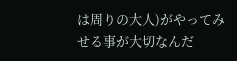は周りの大人)がやってみせる事が大切なんだ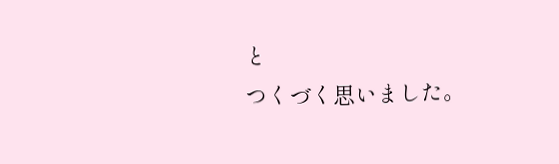と
つくづく思いました。